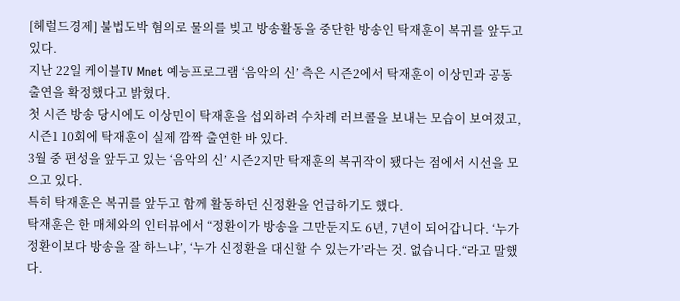[헤럴드경제] 불법도박 혐의로 물의를 빚고 방송활동을 중단한 방송인 탁재훈이 복귀를 앞두고 있다.
지난 22일 케이블TV Mnet 예능프로그램 ‘음악의 신’ 측은 시즌2에서 탁재훈이 이상민과 공동 출연을 확정했다고 밝혔다.
첫 시즌 방송 당시에도 이상민이 탁재훈을 섭외하려 수차례 러브콜을 보내는 모습이 보여졌고, 시즌1 10회에 탁재훈이 실제 깜짝 출연한 바 있다.
3월 중 편성을 앞두고 있는 ‘음악의 신’ 시즌2지만 탁재훈의 복귀작이 됐다는 점에서 시선을 모으고 있다.
특히 탁재훈은 복귀를 앞두고 함께 활동하던 신정환을 언급하기도 했다.
탁재훈은 한 매체와의 인터뷰에서 “정환이가 방송을 그만둔지도 6년, 7년이 되어갑니다. ‘누가 정환이보다 방송을 잘 하느냐’, ‘누가 신정환을 대신할 수 있는가’라는 것. 없습니다.“라고 말했다.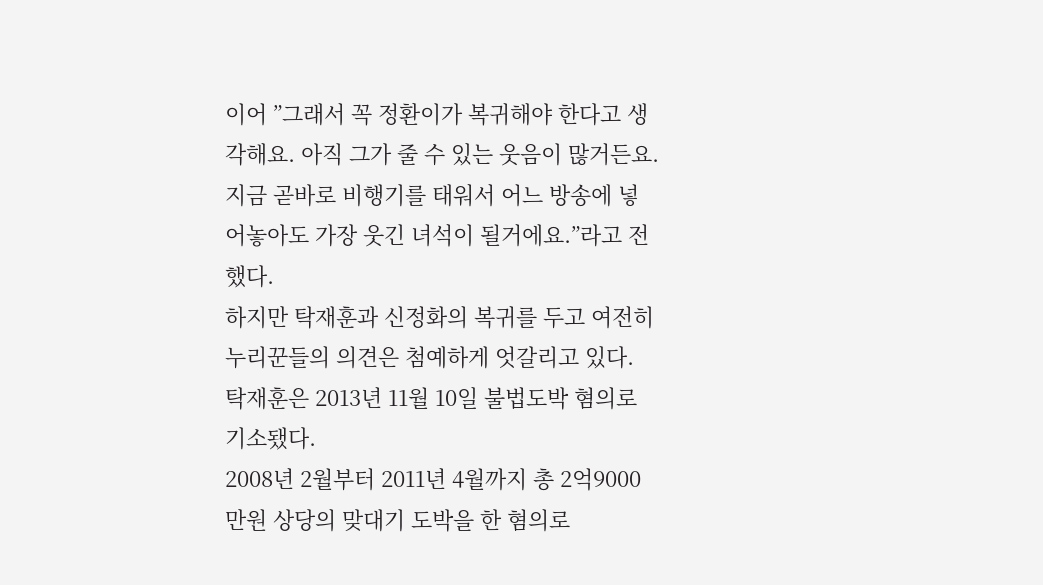이어 ”그래서 꼭 정환이가 복귀해야 한다고 생각해요. 아직 그가 줄 수 있는 웃음이 많거든요. 지금 곧바로 비행기를 태워서 어느 방송에 넣어놓아도 가장 웃긴 녀석이 될거에요.”라고 전했다.
하지만 탁재훈과 신정화의 복귀를 두고 여전히 누리꾼들의 의견은 첨예하게 엇갈리고 있다.
탁재훈은 2013년 11월 10일 불법도박 혐의로 기소됐다.
2008년 2월부터 2011년 4월까지 총 2억9000만원 상당의 맞대기 도박을 한 혐의로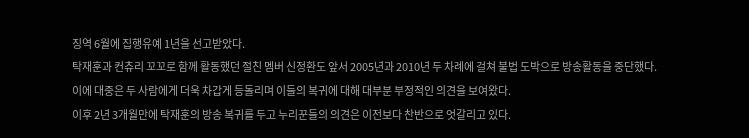징역 6월에 집행유예 1년을 선고받았다.
탁재훈과 컨츄리 꼬꼬로 함께 활동했던 절친 멤버 신정환도 앞서 2005년과 2010년 두 차례에 걸쳐 불법 도박으로 방송활동을 중단했다.
이에 대중은 두 사람에게 더욱 차갑게 등돌리며 이들의 복귀에 대해 대부분 부정적인 의견을 보여왔다.
이후 2년 3개월만에 탁재훈의 방송 복귀를 두고 누리꾼들의 의견은 이전보다 찬반으로 엇갈리고 있다.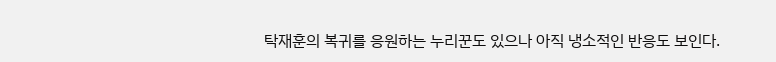탁재훈의 복귀를 응원하는 누리꾼도 있으나 아직 냉소적인 반응도 보인다.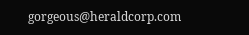gorgeous@heraldcorp.com